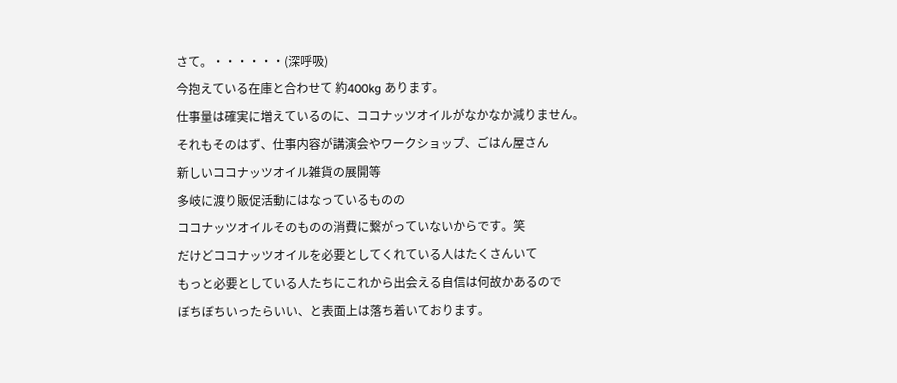さて。・・・・・・(深呼吸)
今抱えている在庫と合わせて 約400kg あります。
仕事量は確実に増えているのに、ココナッツオイルがなかなか減りません。
それもそのはず、仕事内容が講演会やワークショップ、ごはん屋さん
新しいココナッツオイル雑貨の展開等
多岐に渡り販促活動にはなっているものの
ココナッツオイルそのものの消費に繋がっていないからです。笑
だけどココナッツオイルを必要としてくれている人はたくさんいて
もっと必要としている人たちにこれから出会える自信は何故かあるので
ぼちぼちいったらいい、と表面上は落ち着いております。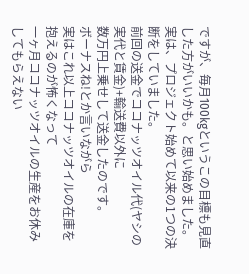ですが、毎月100kgというこの目標も見直した方がいいかも。と思い始めました。
実は、プロジェクト始めて以来の1つの決断をしていました。
前回の送金でココナッツオイル代(ヤシの実代と賃金)+輸送費以外に
数万円上乗せして送金したのです。
ボーナスね!とか言いながら
実はこれ以上ココナッツオイルの在庫を抱えるのが怖くなって
一ヶ月ココナッツオイルの生産をお休みしてもらえない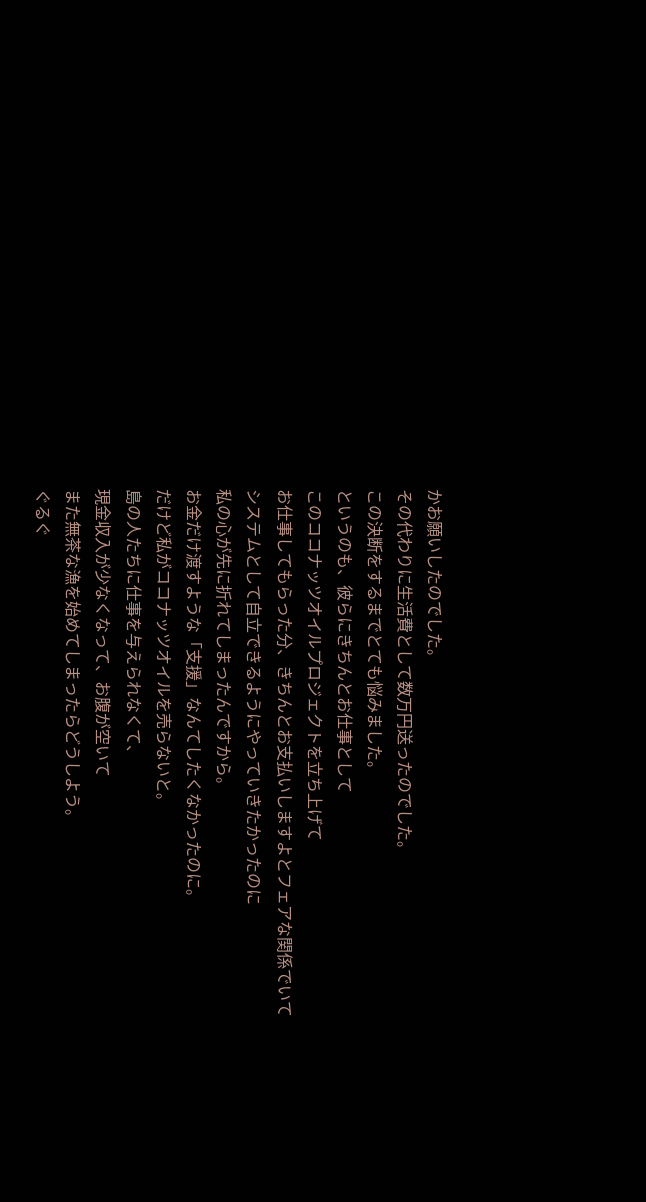かお願いしたのでした。
その代わりに生活費として数万円送ったのでした。
この決断をするまでとても悩みました。
というのも、彼らにきちんとお仕事として
このココナッツオイルプロジェクトを立ち上げて
お仕事してもらった分、きちんとお支払いしますよとフェアな関係でいて
システムとして自立できるようにやっていきたかったのに
私の心が先に折れてしまったんですから。
お金だけ渡すような「支援」なんてしたくなかったのに。
だけど私がココナッツオイルを売らないと。
島の人たちに仕事を与えられなくて、
現金収入が少なくなって、お腹が空いて
また無茶な漁を始めてしまったらどうしよう。
ぐるぐ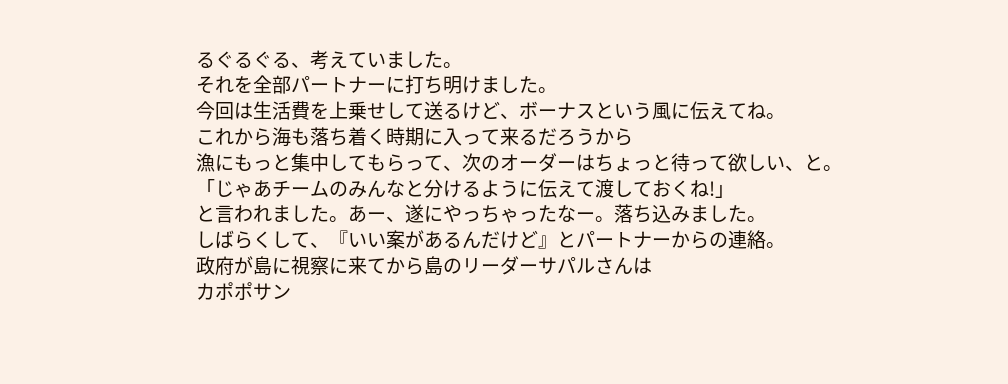るぐるぐる、考えていました。
それを全部パートナーに打ち明けました。
今回は生活費を上乗せして送るけど、ボーナスという風に伝えてね。
これから海も落ち着く時期に入って来るだろうから
漁にもっと集中してもらって、次のオーダーはちょっと待って欲しい、と。
「じゃあチームのみんなと分けるように伝えて渡しておくね!」
と言われました。あー、遂にやっちゃったなー。落ち込みました。
しばらくして、『いい案があるんだけど』とパートナーからの連絡。
政府が島に視察に来てから島のリーダーサパルさんは
カポポサン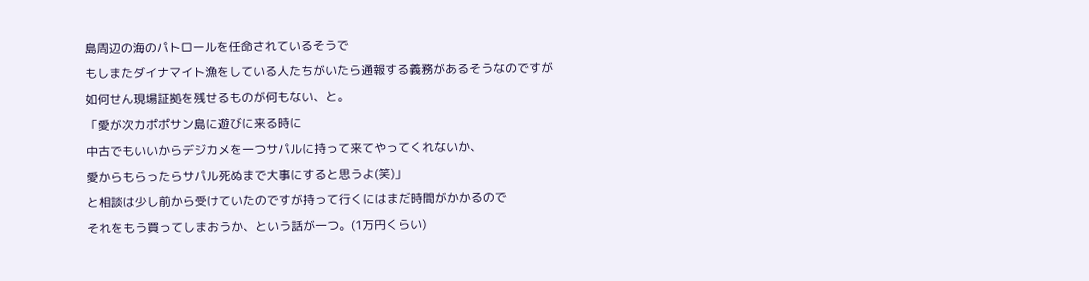島周辺の海のパトロールを任命されているそうで
もしまたダイナマイト漁をしている人たちがいたら通報する義務があるそうなのですが
如何せん現場証拠を残せるものが何もない、と。
「愛が次カポポサン島に遊びに来る時に
中古でもいいからデジカメを一つサパルに持って来てやってくれないか、
愛からもらったらサパル死ぬまで大事にすると思うよ(笑)」
と相談は少し前から受けていたのですが持って行くにはまだ時間がかかるので
それをもう買ってしまおうか、という話が一つ。(1万円くらい)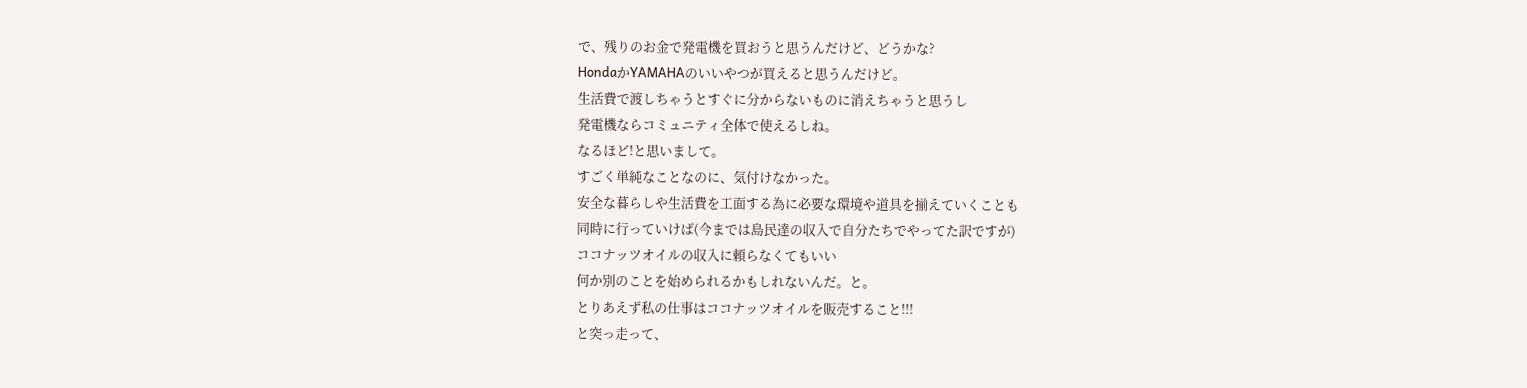で、残りのお金で発電機を買おうと思うんだけど、どうかな?
HondaかYAMAHAのいいやつが買えると思うんだけど。
生活費で渡しちゃうとすぐに分からないものに消えちゃうと思うし
発電機ならコミュニティ全体で使えるしね。
なるほど!と思いまして。
すごく単純なことなのに、気付けなかった。
安全な暮らしや生活費を工面する為に必要な環境や道具を揃えていくことも
同時に行っていけば(今までは島民達の収入で自分たちでやってた訳ですが)
ココナッツオイルの収入に頼らなくてもいい
何か別のことを始められるかもしれないんだ。と。
とりあえず私の仕事はココナッツオイルを販売すること!!!
と突っ走って、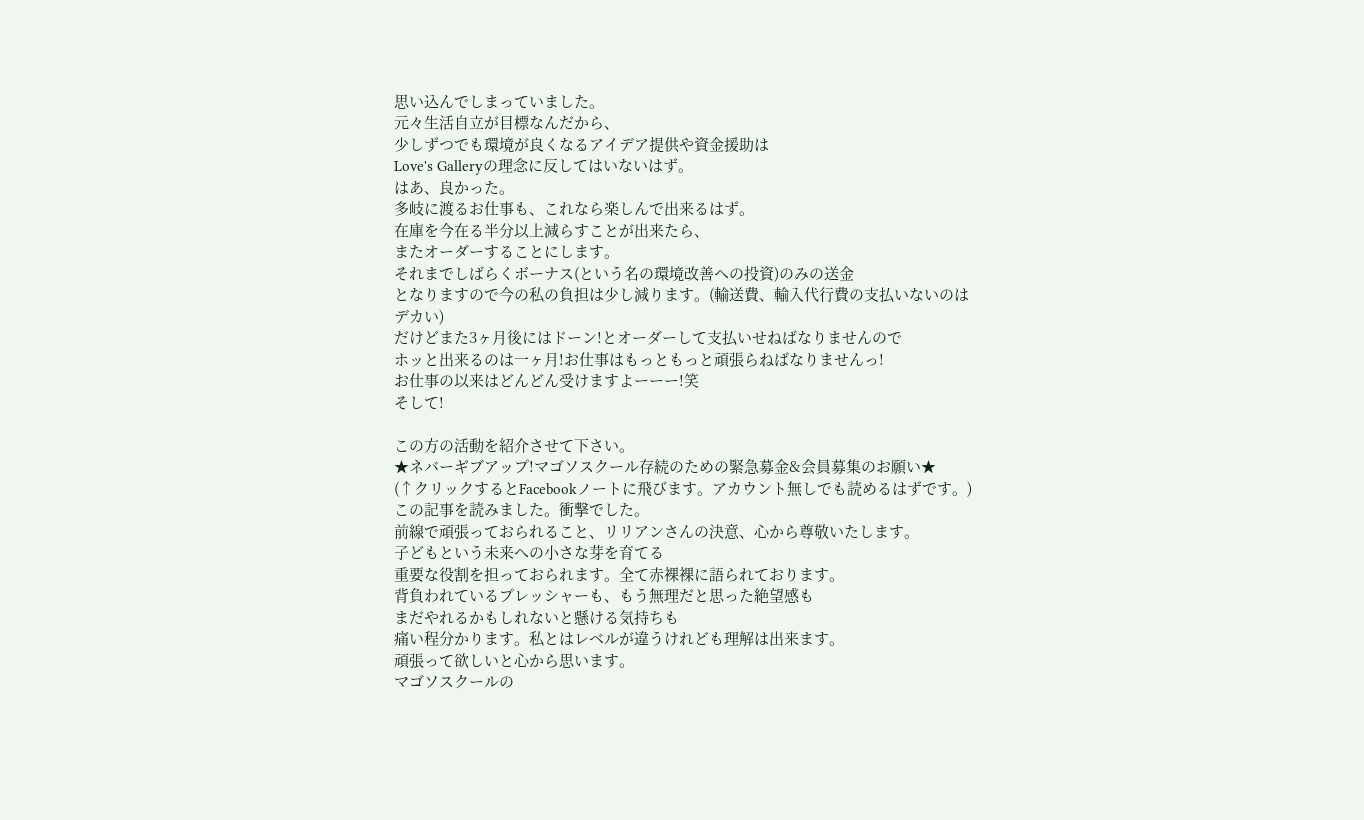思い込んでしまっていました。
元々生活自立が目標なんだから、
少しずつでも環境が良くなるアイデア提供や資金援助は
Love's Galleryの理念に反してはいないはず。
はあ、良かった。
多岐に渡るお仕事も、これなら楽しんで出来るはず。
在庫を今在る半分以上減らすことが出来たら、
またオーダーすることにします。
それまでしばらくボーナス(という名の環境改善への投資)のみの送金
となりますので今の私の負担は少し減ります。(輸送費、輸入代行費の支払いないのはデカい)
だけどまた3ヶ月後にはドーン!とオーダーして支払いせねばなりませんので
ホッと出来るのは一ヶ月!お仕事はもっともっと頑張らねばなりませんっ!
お仕事の以来はどんどん受けますよーーー!笑
そして!

この方の活動を紹介させて下さい。
★ネバーギブアップ!マゴソスクール存続のための緊急募金&会員募集のお願い★
(↑クリックするとFacebookノートに飛びます。アカウント無しでも読めるはずです。)
この記事を読みました。衝撃でした。
前線で頑張っておられること、リリアンさんの決意、心から尊敬いたします。
子どもという未来への小さな芽を育てる
重要な役割を担っておられます。全て赤裸裸に語られております。
背負われているプレッシャーも、もう無理だと思った絶望感も
まだやれるかもしれないと懸ける気持ちも
痛い程分かります。私とはレベルが違うけれども理解は出来ます。
頑張って欲しいと心から思います。
マゴソスクールの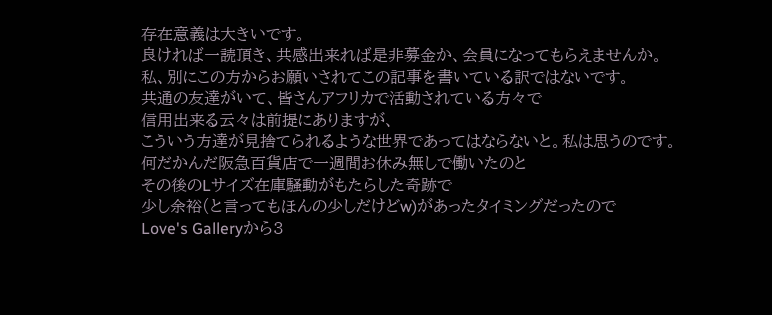存在意義は大きいです。
良ければ一読頂き、共感出来れば是非募金か、会員になってもらえませんか。
私、別にこの方からお願いされてこの記事を書いている訳ではないです。
共通の友達がいて、皆さんアフリカで活動されている方々で
信用出来る云々は前提にありますが、
こういう方達が見捨てられるような世界であってはならないと。私は思うのです。
何だかんだ阪急百貨店で一週間お休み無しで働いたのと
その後のLサイズ在庫騒動がもたらした奇跡で
少し余裕(と言ってもほんの少しだけどw)があったタイミングだったので
Love's Galleryから3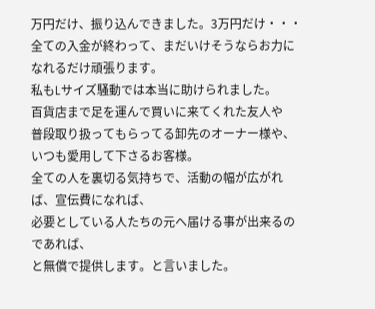万円だけ、振り込んできました。3万円だけ・・・
全ての入金が終わって、まだいけそうならお力になれるだけ頑張ります。
私もLサイズ騒動では本当に助けられました。
百貨店まで足を運んで買いに来てくれた友人や
普段取り扱ってもらってる卸先のオーナー様や、いつも愛用して下さるお客様。
全ての人を裏切る気持ちで、活動の幅が広がれば、宣伝費になれば、
必要としている人たちの元へ届ける事が出来るのであれば、
と無償で提供します。と言いました。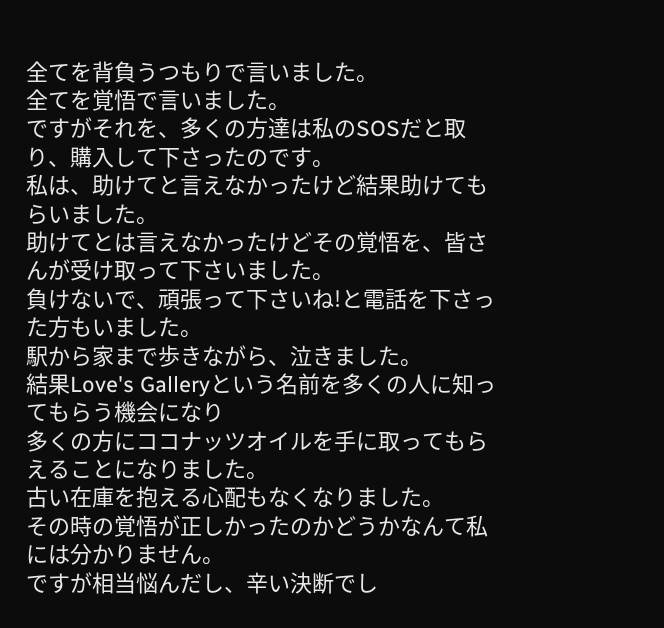全てを背負うつもりで言いました。
全てを覚悟で言いました。
ですがそれを、多くの方達は私のSOSだと取り、購入して下さったのです。
私は、助けてと言えなかったけど結果助けてもらいました。
助けてとは言えなかったけどその覚悟を、皆さんが受け取って下さいました。
負けないで、頑張って下さいね!と電話を下さった方もいました。
駅から家まで歩きながら、泣きました。
結果Love's Galleryという名前を多くの人に知ってもらう機会になり
多くの方にココナッツオイルを手に取ってもらえることになりました。
古い在庫を抱える心配もなくなりました。
その時の覚悟が正しかったのかどうかなんて私には分かりません。
ですが相当悩んだし、辛い決断でし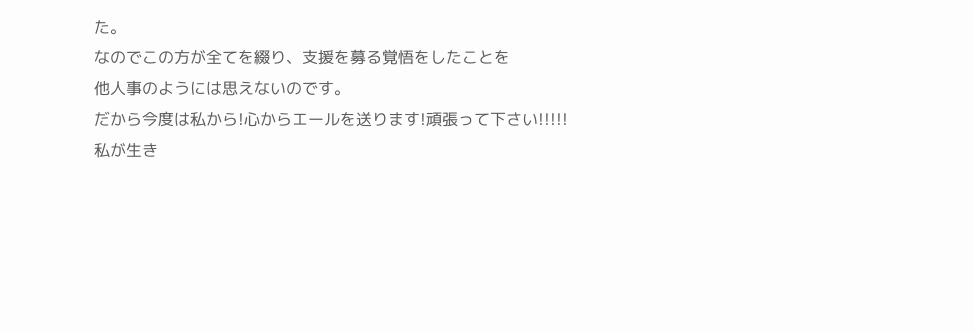た。
なのでこの方が全てを綴り、支援を募る覚悟をしたことを
他人事のようには思えないのです。
だから今度は私から!心からエールを送ります!頑張って下さい!!!!!
私が生き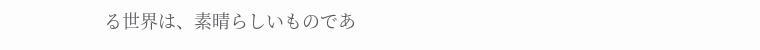る世界は、素晴らしいものであ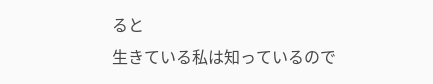ると
生きている私は知っているので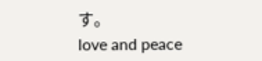す。
love and peace